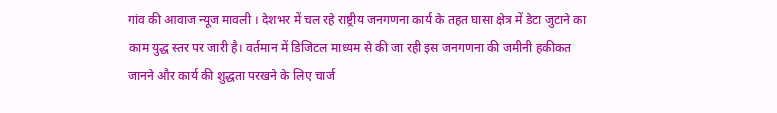गांव की आवाज न्यूज मावली । देशभर में चल रहे राष्ट्रीय जनगणना कार्य के तहत घासा क्षेत्र में डेटा जुटाने का काम युद्ध स्तर पर जारी है। वर्तमान में डिजिटल माध्यम से की जा रही इस जनगणना की जमीनी हकीकत जानने और कार्य की शुद्धता परखने के लिए चार्ज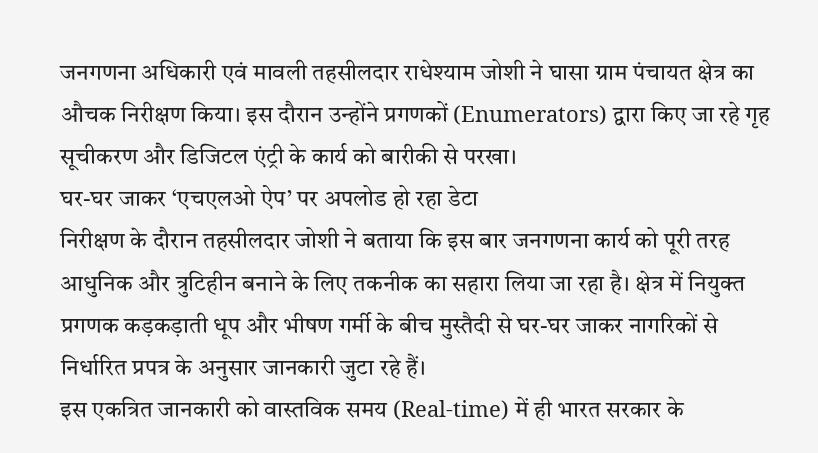जनगणना अधिकारी एवं मावली तहसीलदार राधेश्याम जोशी ने घासा ग्राम पंचायत क्षेत्र का औचक निरीक्षण किया। इस दौरान उन्होंने प्रगणकों (Enumerators) द्वारा किए जा रहे गृह सूचीकरण और डिजिटल एंट्री के कार्य को बारीकी से परखा।
घर-घर जाकर ‘एचएलओ ऐप’ पर अपलोड हो रहा डेटा
निरीक्षण के दौरान तहसीलदार जोशी ने बताया कि इस बार जनगणना कार्य को पूरी तरह आधुनिक और त्रुटिहीन बनाने के लिए तकनीक का सहारा लिया जा रहा है। क्षेत्र में नियुक्त प्रगणक कड़कड़ाती धूप और भीषण गर्मी के बीच मुस्तैदी से घर-घर जाकर नागरिकों से निर्धारित प्रपत्र के अनुसार जानकारी जुटा रहे हैं।
इस एकत्रित जानकारी को वास्तविक समय (Real-time) में ही भारत सरकार के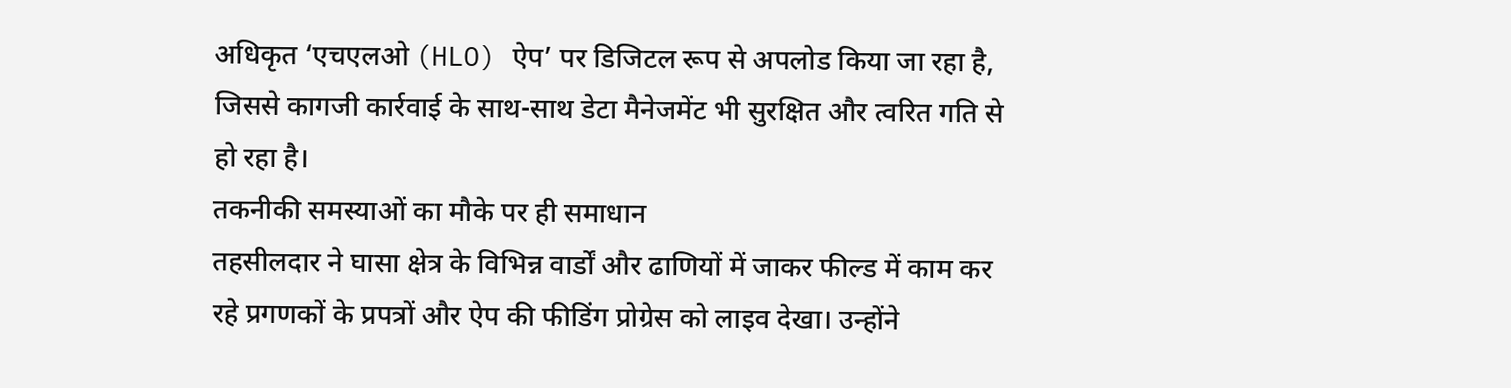अधिकृत ‘एचएलओ (HLO) ऐप’ पर डिजिटल रूप से अपलोड किया जा रहा है, जिससे कागजी कार्रवाई के साथ-साथ डेटा मैनेजमेंट भी सुरक्षित और त्वरित गति से हो रहा है।
तकनीकी समस्याओं का मौके पर ही समाधान
तहसीलदार ने घासा क्षेत्र के विभिन्न वार्डों और ढाणियों में जाकर फील्ड में काम कर रहे प्रगणकों के प्रपत्रों और ऐप की फीडिंग प्रोग्रेस को लाइव देखा। उन्होंने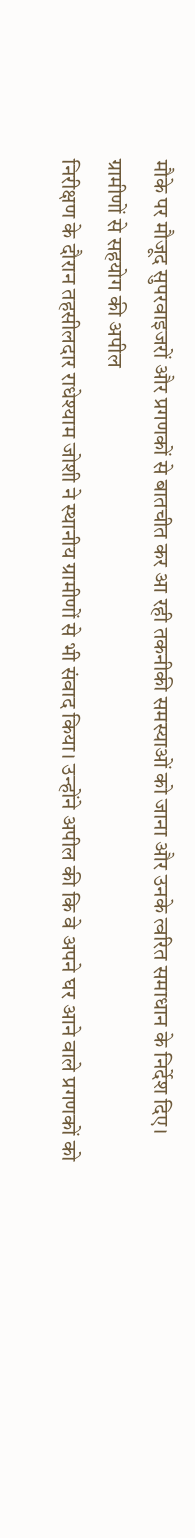मौके पर मौजूद सुपरवाइजरों और प्रगणकों से बातचीत कर आ रही तकनीकी समस्याओं को जाना और उनके त्वरित समाधान के निर्देश दिए।
ग्रामीणों से सहयोग की अपील
निरीक्षण के दौरान तहसीलदार राधेश्याम जोशी ने स्थानीय ग्रामीणों से भी संवाद किया। उन्होंने अपील की कि वे अपने घर आने वाले प्रगणकों को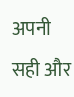अपनी सही और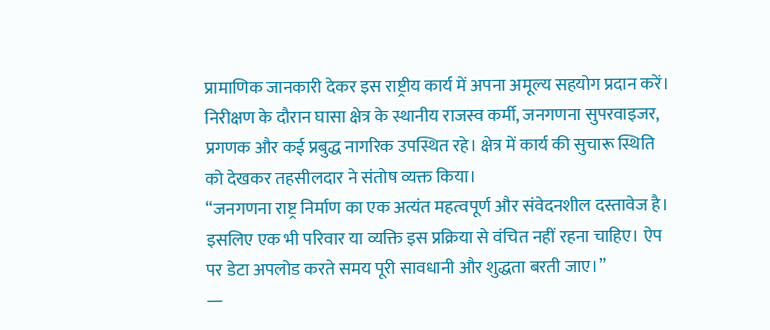प्रामाणिक जानकारी देकर इस राष्ट्रीय कार्य में अपना अमूल्य सहयोग प्रदान करें।
निरीक्षण के दौरान घासा क्षेत्र के स्थानीय राजस्व कर्मी, जनगणना सुपरवाइजर, प्रगणक और कई प्रबुद्ध नागरिक उपस्थित रहे। क्षेत्र में कार्य की सुचारू स्थिति को देखकर तहसीलदार ने संतोष व्यक्त किया।
“जनगणना राष्ट्र निर्माण का एक अत्यंत महत्वपूर्ण और संवेदनशील दस्तावेज है। इसलिए एक भी परिवार या व्यक्ति इस प्रक्रिया से वंचित नहीं रहना चाहिए। ऐप पर डेटा अपलोड करते समय पूरी सावधानी और शुद्धता बरती जाए।”
—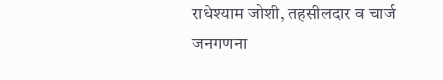राधेश्याम जोशी, तहसीलदार व चार्ज जनगणना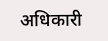अधिकारी